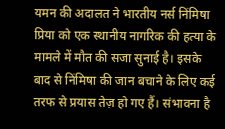यमन की अदालत ने भारतीय नर्स निंमिषा प्रिया को एक स्थानीय नागरिक की हत्या के मामले में मौत की सजा सुनाई है। इसके बाद से निंमिषा की जान बचाने के लिए कई तरफ से प्रयास तेज़ हो गए हैं। संभावना है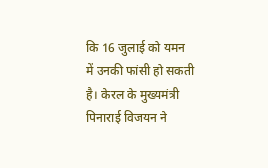कि 16 जुलाई को यमन में उनकी फांसी हो सकती है। केरल के मुख्यमंत्री पिनाराई विजयन ने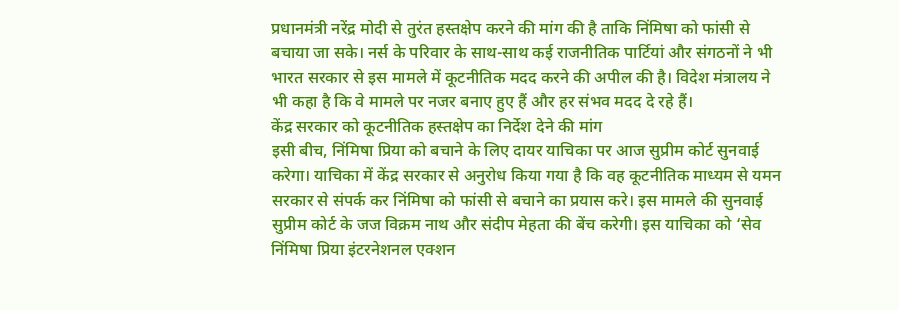प्रधानमंत्री नरेंद्र मोदी से तुरंत हस्तक्षेप करने की मांग की है ताकि निंमिषा को फांसी से बचाया जा सके। नर्स के परिवार के साथ-साथ कई राजनीतिक पार्टियां और संगठनों ने भी भारत सरकार से इस मामले में कूटनीतिक मदद करने की अपील की है। विदेश मंत्रालय ने भी कहा है कि वे मामले पर नजर बनाए हुए हैं और हर संभव मदद दे रहे हैं।
केंद्र सरकार को कूटनीतिक हस्तक्षेप का निर्देश देने की मांग
इसी बीच, निंमिषा प्रिया को बचाने के लिए दायर याचिका पर आज सुप्रीम कोर्ट सुनवाई करेगा। याचिका में केंद्र सरकार से अनुरोध किया गया है कि वह कूटनीतिक माध्यम से यमन सरकार से संपर्क कर निंमिषा को फांसी से बचाने का प्रयास करे। इस मामले की सुनवाई सुप्रीम कोर्ट के जज विक्रम नाथ और संदीप मेहता की बेंच करेगी। इस याचिका को ‘सेव निंमिषा प्रिया इंटरनेशनल एक्शन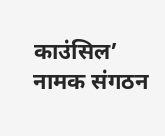काउंसिल’ नामक संगठन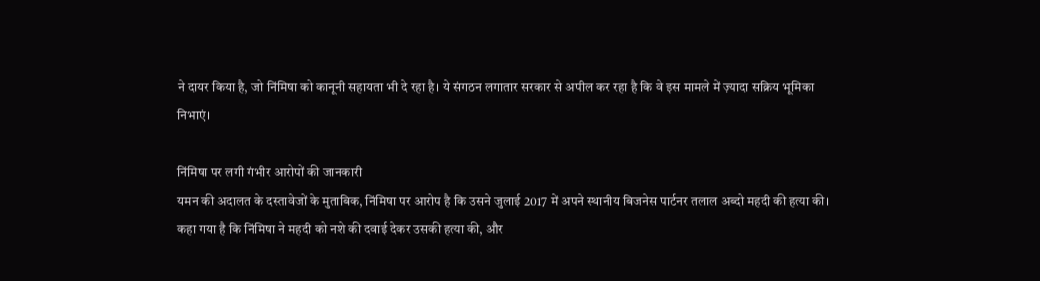ने दायर किया है, जो निंमिषा को कानूनी सहायता भी दे रहा है। ये संगठन लगातार सरकार से अपील कर रहा है कि वे इस मामले में ज़्यादा सक्रिय भूमिका निभाएं।

निंमिषा पर लगी गंभीर आरोपों की जानकारी
यमन की अदालत के दस्तावेजों के मुताबिक, निंमिषा पर आरोप है कि उसने जुलाई 2017 में अपने स्थानीय बिजनेस पार्टनर तलाल अब्दो महदी की हत्या की। कहा गया है कि निंमिषा ने महदी को नशे की दवाई देकर उसकी हत्या की, और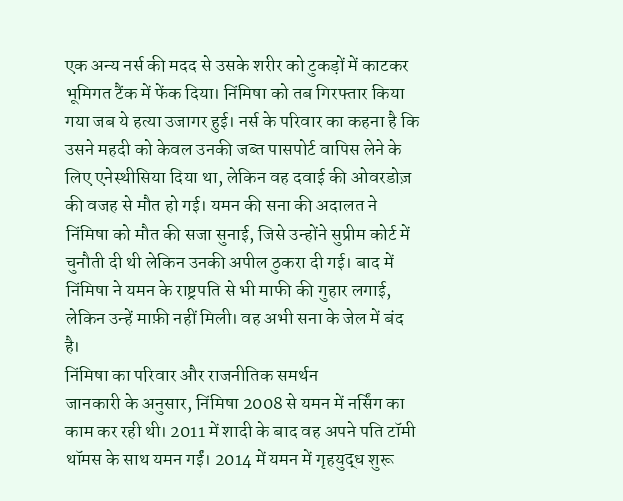एक अन्य नर्स की मदद से उसके शरीर को टुकड़ों में काटकर भूमिगत टैंक में फेंक दिया। निंमिषा को तब गिरफ्तार किया गया जब ये हत्या उजागर हुई। नर्स के परिवार का कहना है कि उसने महदी को केवल उनकी जब्त पासपोर्ट वापिस लेने के लिए एनेस्थीसिया दिया था, लेकिन वह दवाई की ओवरडोज़ की वजह से मौत हो गई। यमन की सना की अदालत ने निंमिषा को मौत की सजा सुनाई, जिसे उन्होंने सुप्रीम कोर्ट में चुनौती दी थी लेकिन उनकी अपील ठुकरा दी गई। बाद में निंमिषा ने यमन के राष्ट्रपति से भी माफी की गुहार लगाई, लेकिन उन्हें माफ़ी नहीं मिली। वह अभी सना के जेल में बंद है।
निंमिषा का परिवार और राजनीतिक समर्थन
जानकारी के अनुसार, निंमिषा 2008 से यमन में नर्सिंग का काम कर रही थी। 2011 में शादी के बाद वह अपने पति टॉमी थॉमस के साथ यमन गईं। 2014 में यमन में गृहयुद्ध शुरू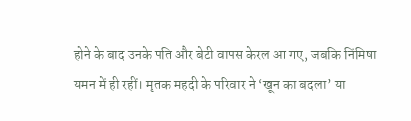होने के बाद उनके पति और बेटी वापस केरल आ गए, जबकि निंमिषा यमन में ही रहीं। मृतक महदी के परिवार ने ‘खून का बदला’ या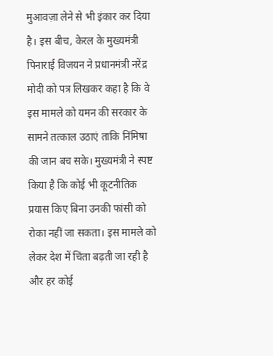मुआवज़ा लेने से भी इंकार कर दिया है। इस बीच, केरल के मुख्यमंत्री पिनाराई विजयन ने प्रधानमंत्री नरेंद्र मोदी को पत्र लिखकर कहा है कि वे इस मामले को यमन की सरकार के सामने तत्काल उठाएं ताकि निंमिषा की जान बच सके। मुख्यमंत्री ने स्पष्ट किया है कि कोई भी कूटनीतिक प्रयास किए बिना उनकी फांसी को रोका नहीं जा सकता। इस मामले को लेकर देश में चिंता बढ़ती जा रही है और हर कोई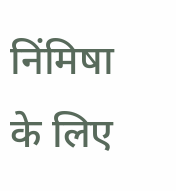निंमिषा के लिए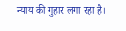न्याय की गुहार लगा रहा है।